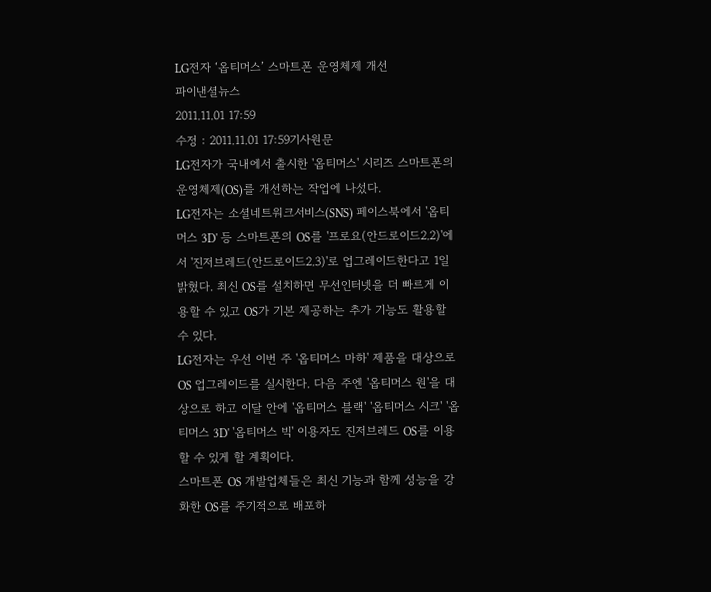LG전자 ‘옵티머스’ 스마트폰 운영체제 개선
파이낸셜뉴스
2011.11.01 17:59
수정 : 2011.11.01 17:59기사원문
LG전자가 국내에서 출시한 '옵티머스' 시리즈 스마트폰의 운영체제(OS)를 개선하는 작업에 나섰다.
LG전자는 소셜네트워크서비스(SNS) 페이스북에서 '옵티머스 3D' 등 스마트폰의 OS를 '프로요(안드로이드2.2)'에서 '진저브레드(안드로이드2.3)'로 업그레이드한다고 1일 밝혔다. 최신 OS를 설치하면 무선인터넷을 더 빠르게 이용할 수 있고 OS가 기본 제공하는 추가 기능도 활용할 수 있다.
LG전자는 우선 이번 주 '옵티머스 마하' 제품을 대상으로 OS 업그레이드를 실시한다. 다음 주엔 '옵티머스 원'을 대상으로 하고 이달 안에 '옵티머스 블랙' '옵티머스 시크' '옵티머스 3D' '옵티머스 빅' 이용자도 진저브레드 OS를 이용할 수 있게 할 계획이다.
스마트폰 OS 개발업체들은 최신 기능과 함께 성능을 강화한 OS를 주기적으로 배포하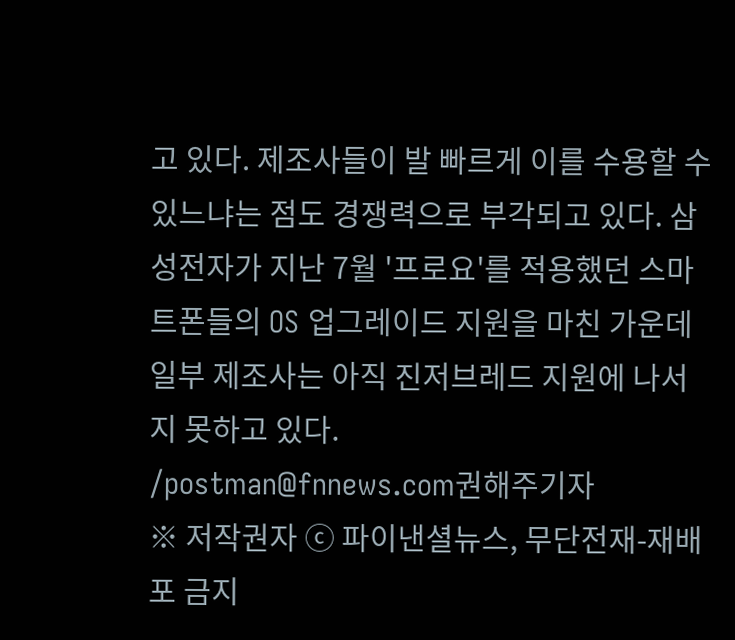고 있다. 제조사들이 발 빠르게 이를 수용할 수 있느냐는 점도 경쟁력으로 부각되고 있다. 삼성전자가 지난 7월 '프로요'를 적용했던 스마트폰들의 OS 업그레이드 지원을 마친 가운데 일부 제조사는 아직 진저브레드 지원에 나서지 못하고 있다.
/postman@fnnews.com권해주기자
※ 저작권자 ⓒ 파이낸셜뉴스, 무단전재-재배포 금지